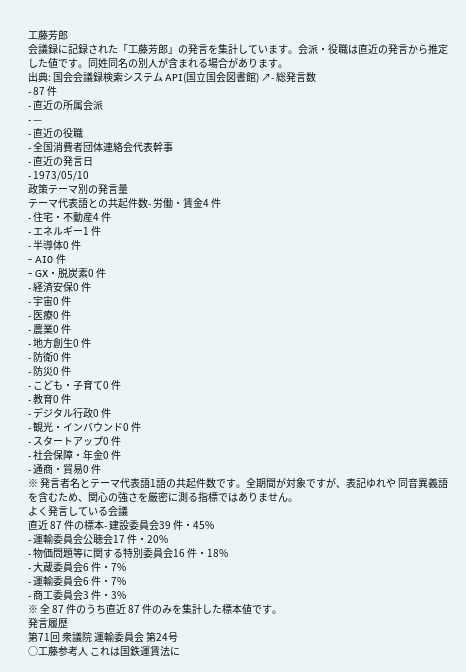工藤芳郎
会議録に記録された「工藤芳郎」の発言を集計しています。会派・役職は直近の発言から推定した値です。同姓同名の別人が含まれる場合があります。
出典: 国会会議録検索システム API(国立国会図書館) ↗- 総発言数
- 87 件
- 直近の所属会派
- —
- 直近の役職
- 全国消費者団体連絡会代表幹事
- 直近の発言日
- 1973/05/10
政策テーマ別の発言量
テーマ代表語との共起件数- 労働・賃金4 件
- 住宅・不動産4 件
- エネルギー1 件
- 半導体0 件
- AI0 件
- GX・脱炭素0 件
- 経済安保0 件
- 宇宙0 件
- 医療0 件
- 農業0 件
- 地方創生0 件
- 防衛0 件
- 防災0 件
- こども・子育て0 件
- 教育0 件
- デジタル行政0 件
- 観光・インバウンド0 件
- スタートアップ0 件
- 社会保障・年金0 件
- 通商・貿易0 件
※ 発言者名とテーマ代表語1語の共起件数です。全期間が対象ですが、表記ゆれや 同音異義語を含むため、関心の強さを厳密に測る指標ではありません。
よく発言している会議
直近 87 件の標本- 建設委員会39 件・45%
- 運輸委員会公聴会17 件・20%
- 物価問題等に関する特別委員会16 件・18%
- 大蔵委員会6 件・7%
- 運輸委員会6 件・7%
- 商工委員会3 件・3%
※ 全 87 件のうち直近 87 件のみを集計した標本値です。
発言履歴
第71回 衆議院 運輸委員会 第24号
○工藤参考人 これは国鉄運賃法に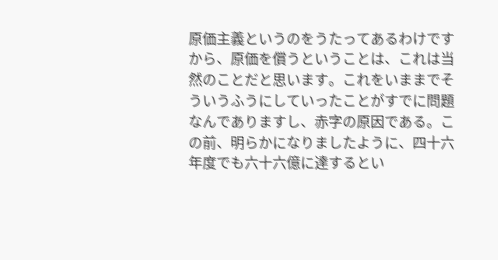原価主義というのをうたってあるわけですから、原価を償うということは、これは当然のことだと思います。これをいままでそういうふうにしていったことがすでに問題なんでありますし、赤字の原因である。この前、明らかになりましたように、四十六年度でも六十六億に達するとい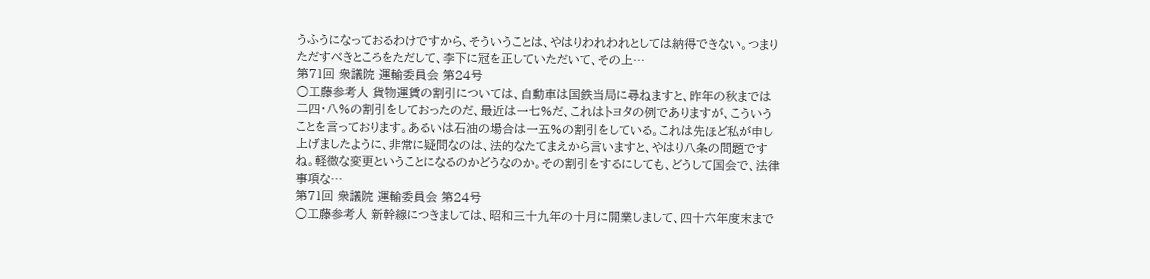うふうになっておるわけですから、そういうことは、やはりわれわれとしては納得できない。つまりただすべきところをただして、李下に冠を正していただいて、その上…
第71回 衆議院 運輸委員会 第24号
○工藤参考人 貨物運賃の割引については、自動車は国鉄当局に尋ねますと、昨年の秋までは二四・八%の割引をしておったのだ、最近は一七%だ、これはトヨタの例でありますが、こういうことを言っております。あるいは石油の場合は一五%の割引をしている。これは先ほど私が申し上げましたように、非常に疑問なのは、法的なたてまえから言いますと、やはり八条の問題ですね。軽微な変更ということになるのかどうなのか。その割引をするにしても、どうして国会で、法律事項な…
第71回 衆議院 運輸委員会 第24号
○工藤参考人 新幹線につきましては、昭和三十九年の十月に開業しまして、四十六年度末まで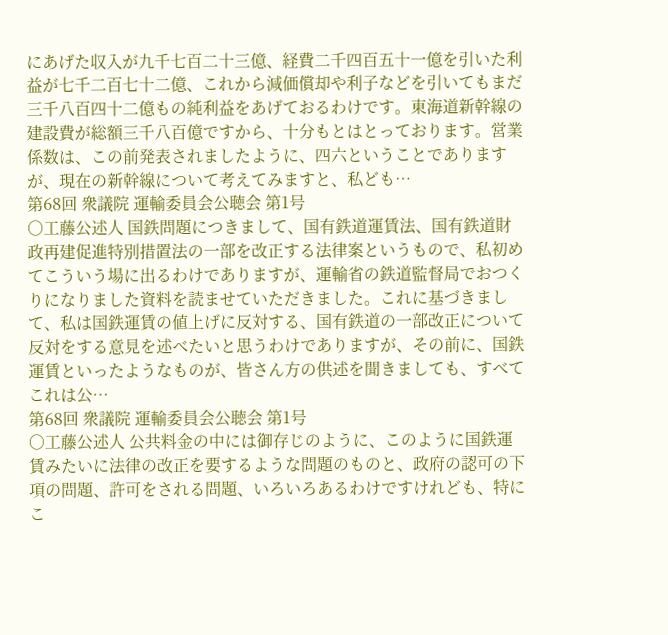にあげた収入が九千七百二十三億、経費二千四百五十一億を引いた利益が七千二百七十二億、これから減価償却や利子などを引いてもまだ三千八百四十二億もの純利益をあげておるわけです。東海道新幹線の建設費が総額三千八百億ですから、十分もとはとっております。営業係数は、この前発表されましたように、四六ということでありますが、現在の新幹線について考えてみますと、私ども…
第68回 衆議院 運輸委員会公聴会 第1号
○工藤公述人 国鉄問題につきまして、国有鉄道運賃法、国有鉄道財政再建促進特別措置法の一部を改正する法律案というもので、私初めてこういう場に出るわけでありますが、運輸省の鉄道監督局でおつくりになりました資料を読ませていただきました。これに基づきまして、私は国鉄運賃の値上げに反対する、国有鉄道の一部改正について反対をする意見を述べたいと思うわけでありますが、その前に、国鉄運賃といったようなものが、皆さん方の供述を聞きましても、すべてこれは公…
第68回 衆議院 運輸委員会公聴会 第1号
○工藤公述人 公共料金の中には御存じのように、このように国鉄運賃みたいに法律の改正を要するような問題のものと、政府の認可の下項の問題、許可をされる問題、いろいろあるわけですけれども、特にこ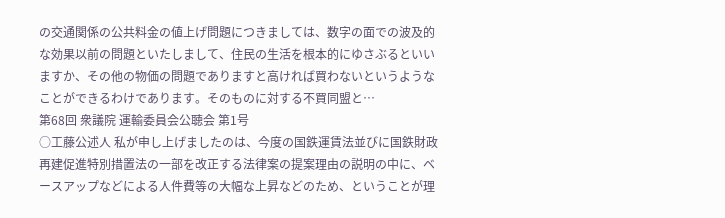の交通関係の公共料金の値上げ問題につきましては、数字の面での波及的な効果以前の問題といたしまして、住民の生活を根本的にゆさぶるといいますか、その他の物価の問題でありますと高ければ買わないというようなことができるわけであります。そのものに対する不買同盟と…
第68回 衆議院 運輸委員会公聴会 第1号
○工藤公述人 私が申し上げましたのは、今度の国鉄運賃法並びに国鉄財政再建促進特別措置法の一部を改正する法律案の提案理由の説明の中に、ベースアップなどによる人件費等の大幅な上昇などのため、ということが理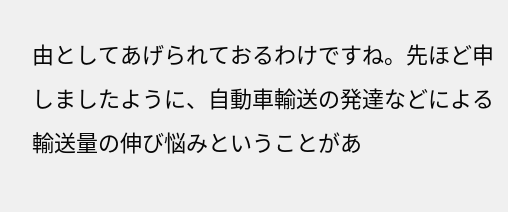由としてあげられておるわけですね。先ほど申しましたように、自動車輸送の発達などによる輸送量の伸び悩みということがあ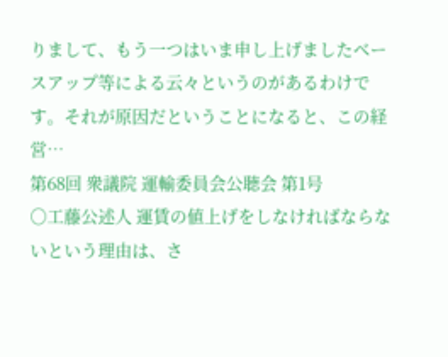りまして、もう一つはいま申し上げましたベースアップ等による云々というのがあるわけです。それが原因だということになると、この経営…
第68回 衆議院 運輸委員会公聴会 第1号
○工藤公述人 運賃の値上げをしなければならないという理由は、さ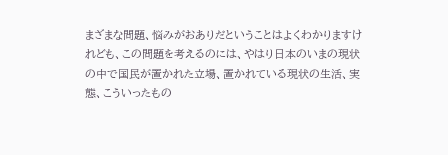まざまな問題、悩みがおありだということはよくわかりますけれども、この問題を考えるのには、やはり日本のいまの現状の中で国民が置かれた立場、置かれている現状の生活、実態、こういったもの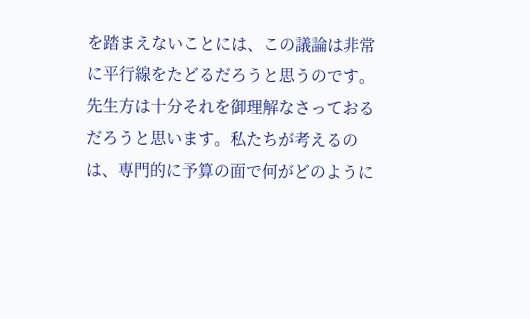を踏まえないことには、この議論は非常に平行線をたどるだろうと思うのです。先生方は十分それを御理解なさっておるだろうと思います。私たちが考えるのは、専門的に予算の面で何がどのように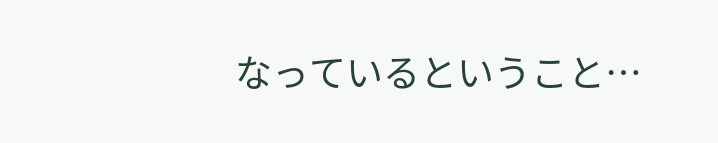なっているということ…